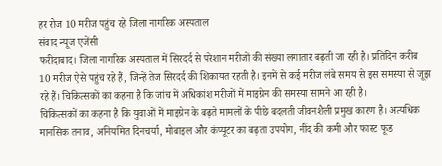हर रोज 10 मरीज पहुंच रहे जिला नागरिक अस्पताल
संवाद न्यूज एजेंसी
फरीदाबाद। जिला नागरिक अस्पताल में सिरदर्द से परेशान मरीजों की संख्या लगातार बढ़ती जा रही है। प्रतिदिन करीब 10 मरीज ऐसे पहुंच रहे हैं, जिन्हें तेज सिरदर्द की शिकायत रहती है। इनमें से कई मरीज लंबे समय से इस समस्या से जूझ रहे हैं। चिकित्सकों का कहना है कि जांच में अधिकांश मरीजों में माइग्रेन की समस्या सामने आ रही है।
चिकित्सकों का कहना है कि युवाओं में माइग्रेन के बढ़ते मामलों के पीछे बदलती जीवनशैली प्रमुख कारण है। अत्यधिक मानसिक तनाव, अनियमित दिनचर्या, मोबाइल और कंप्यूटर का बढ़ता उपयोग, नींद की कमी और फास्ट फूड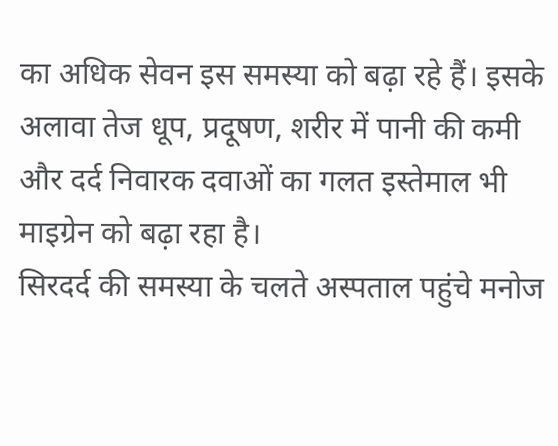का अधिक सेवन इस समस्या को बढ़ा रहे हैं। इसके अलावा तेज धूप, प्रदूषण, शरीर में पानी की कमी और दर्द निवारक दवाओं का गलत इस्तेमाल भी माइग्रेन को बढ़ा रहा है।
सिरदर्द की समस्या के चलते अस्पताल पहुंचे मनोज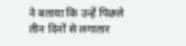ने बताया कि उन्हें पिछले तीन दिनों से लगातार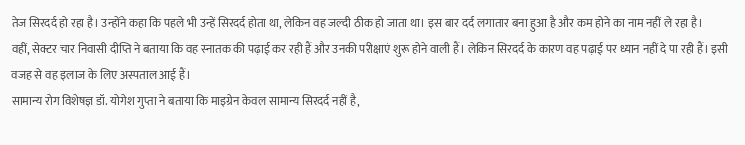तेज सिरदर्द हो रहा है। उन्होंने कहा कि पहले भी उन्हें सिरदर्द होता था, लेकिन वह जल्दी ठीक हो जाता था। इस बार दर्द लगातार बना हुआ है और कम होने का नाम नहीं ले रहा है।
वहीं, सेक्टर चार निवासी दीप्ति ने बताया कि वह स्नातक की पढ़ाई कर रही हैं और उनकी परीक्षाएं शुरू होने वाली हैं। लेकिन सिरदर्द के कारण वह पढ़ाई पर ध्यान नहीं दे पा रही हैं। इसी वजह से वह इलाज के लिए अस्पताल आई हैं।
सामान्य रोग विशेषज्ञ डॉ. योगेश गुप्ता ने बताया कि माइग्रेन केवल सामान्य सिरदर्द नहीं है,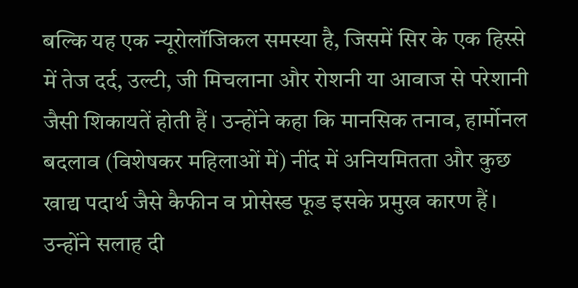बल्कि यह एक न्यूरोलॉजिकल समस्या है, जिसमें सिर के एक हिस्से में तेज दर्द, उल्टी, जी मिचलाना और रोशनी या आवाज से परेशानी जैसी शिकायतें होती हैं। उन्होंने कहा कि मानसिक तनाव, हार्मोनल बदलाव (विशेषकर महिलाओं में) नींद में अनियमितता और कुछ खाद्य पदार्थ जैसे कैफीन व प्रोसेस्ड फूड इसके प्रमुख कारण हैं।
उन्होंने सलाह दी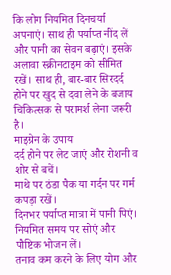कि लोग नियमित दिनचर्या अपनाएं। साथ ही पर्याप्त नींद लें और पानी का सेवन बढ़ाएं। इसके अलावा स्क्रीनटाइम को सीमित रखें। साथ ही, बार-बार सिरदर्द होने पर खुद से दवा लेने के बजाय चिकित्सक से परामर्श लेना जरूरी है।
माइग्रेन के उपाय
दर्द होने पर लेट जाएं और रोशनी व शोर से बचें।
माथे पर ठंडा पैक या गर्दन पर गर्म कपड़ा रखें।
दिनभर पर्याप्त मात्रा में पानी पिएं।
नियमित समय पर सोएं और पौष्टिक भोजन लें।
तनाव कम करने के लिए योग और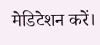मेडिटेशन करें।